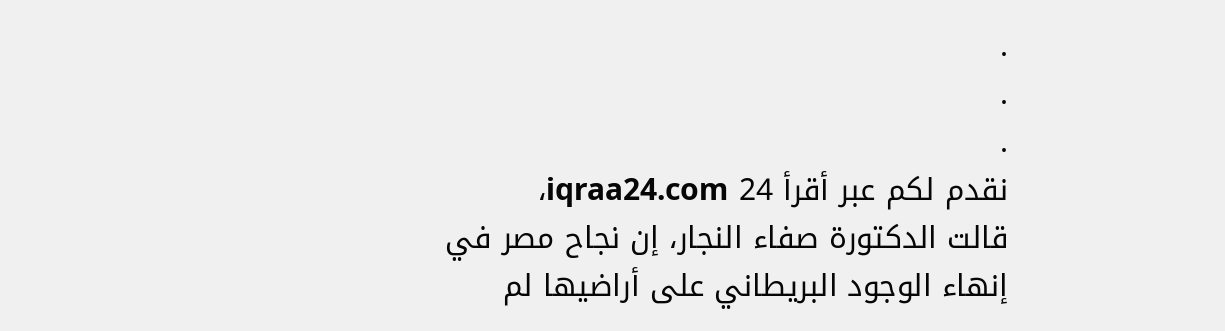.
.
.
نقدم لكم عبر أقرأ 24 iqraa24.com،
قالت الدكتورة صفاء النجار، إن نجاح مصر في إنهاء الوجود البريطاني على أراضيها لم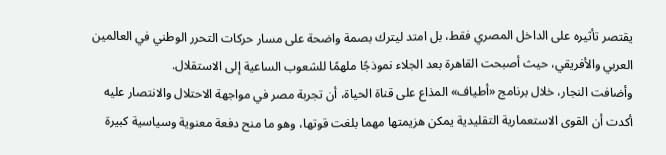يقتصر تأثيره على الداخل المصري فقط، بل امتد ليترك بصمة واضحة على مسار حركات التحرر الوطني في العالمين العربي والأفريقي، حيث أصبحت القاهرة بعد الجلاء نموذجًا ملهمًا للشعوب الساعية إلى الاستقلال.
وأضافت النجار، خلال برنامج «أطياف» المذاع على قناة الحياة، أن تجربة مصر في مواجهة الاحتلال والانتصار عليه أكدت أن القوى الاستعمارية التقليدية يمكن هزيمتها مهما بلغت قوتها، وهو ما منح دفعة معنوية وسياسية كبيرة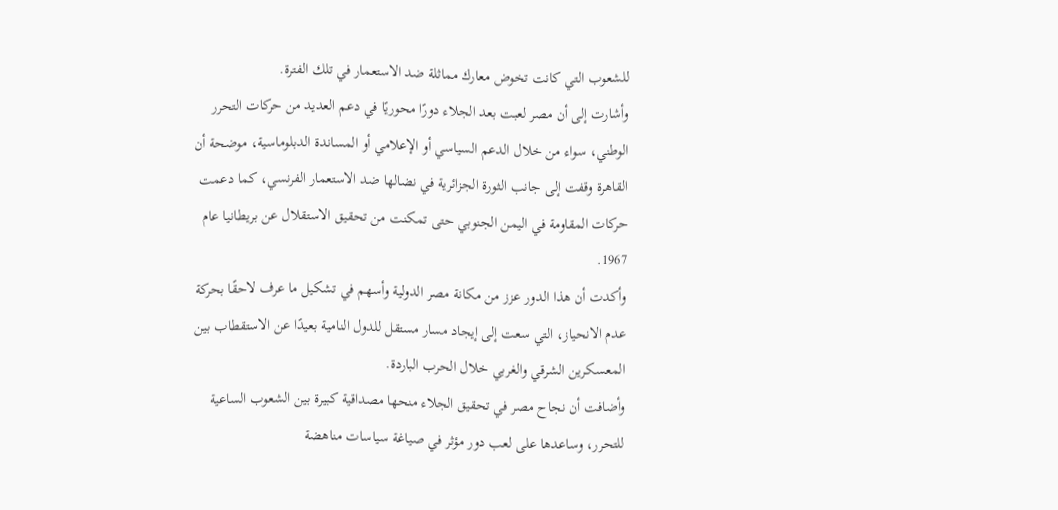للشعوب التي كانت تخوض معارك مماثلة ضد الاستعمار في تلك الفترة.
وأشارت إلى أن مصر لعبت بعد الجلاء دورًا محوريًا في دعم العديد من حركات التحرر الوطني، سواء من خلال الدعم السياسي أو الإعلامي أو المساندة الدبلوماسية، موضحة أن القاهرة وقفت إلى جانب الثورة الجزائرية في نضالها ضد الاستعمار الفرنسي، كما دعمت حركات المقاومة في اليمن الجنوبي حتى تمكنت من تحقيق الاستقلال عن بريطانيا عام 1967.
وأكدت أن هذا الدور عزز من مكانة مصر الدولية وأسهم في تشكيل ما عرف لاحقًا بحركة عدم الانحياز، التي سعت إلى إيجاد مسار مستقل للدول النامية بعيدًا عن الاستقطاب بين المعسكرين الشرقي والغربي خلال الحرب الباردة.
وأضافت أن نجاح مصر في تحقيق الجلاء منحها مصداقية كبيرة بين الشعوب الساعية للتحرر، وساعدها على لعب دور مؤثر في صياغة سياسات مناهضة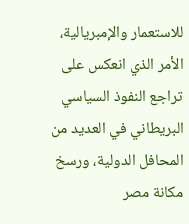للاستعمار والإمبريالية، الأمر الذي انعكس على تراجع النفوذ السياسي البريطاني في العديد من المحافل الدولية، ورسخ مكانة مصر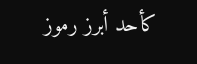كأحد أبرز رموز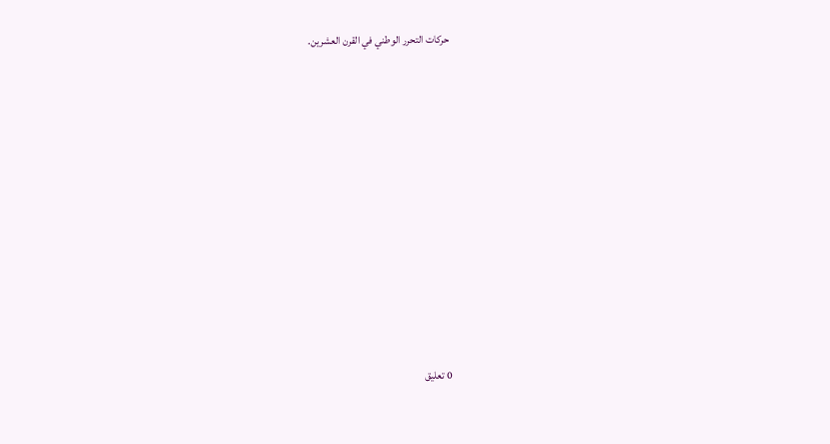حركات التحرر الوطني في القرن العشرين.
















0 تعليق